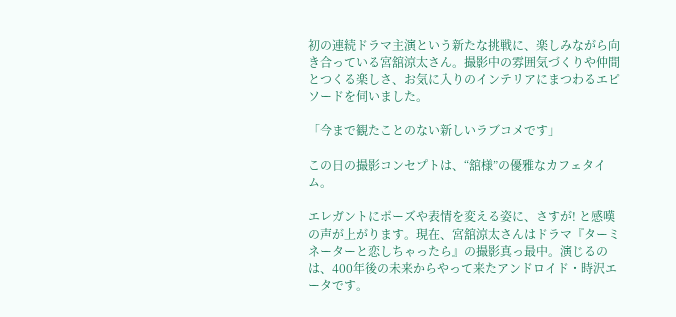初の連続ドラマ主演という新たな挑戦に、楽しみながら向き合っている宮舘涼太さん。撮影中の雰囲気づくりや仲間とつくる楽しさ、お気に入りのインテリアにまつわるエピソードを伺いました。

「今まで観たことのない新しいラブコメです」

この日の撮影コンセプトは、“舘様”の優雅なカフェタイム。

エレガントにポーズや表情を変える姿に、さすが! と感嘆の声が上がります。現在、宮舘涼太さんはドラマ『ターミネーターと恋しちゃったら』の撮影真っ最中。演じるのは、400年後の未来からやって来たアンドロイド・時沢エータです。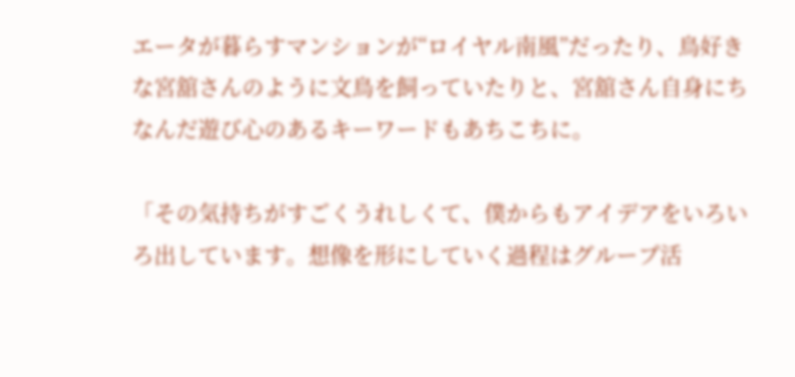エータが暮らすマンションが“ロイヤル南風”だったり、鳥好きな宮舘さんのように文鳥を飼っていたりと、宮舘さん自身にちなんだ遊び心のあるキーワードもあちこちに。

「その気持ちがすごくうれしくて、僕からもアイデアをいろいろ出しています。想像を形にしていく過程はグループ活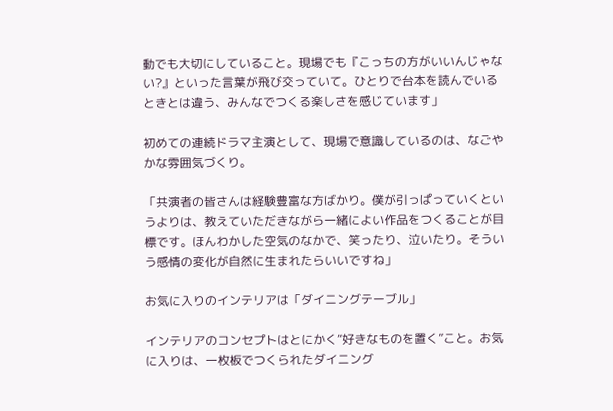動でも大切にしていること。現場でも『こっちの方がいいんじゃない?』といった言葉が飛び交っていて。ひとりで台本を読んでいるときとは違う、みんなでつくる楽しさを感じています」

初めての連続ドラマ主演として、現場で意識しているのは、なごやかな雰囲気づくり。

「共演者の皆さんは経験豊富な方ばかり。僕が引っぱっていくというよりは、教えていただきながら一緒によい作品をつくることが目標です。ほんわかした空気のなかで、笑ったり、泣いたり。そういう感情の変化が自然に生まれたらいいですね」

お気に入りのインテリアは「ダイニングテーブル」

インテリアのコンセプトはとにかく“好きなものを置く”こと。お気に入りは、一枚板でつくられたダイニング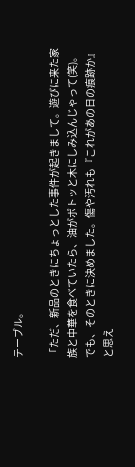テーブル。

「ただ、新品のときにちょっとした事件が起きまして。遊びに来た家族と中華を食べていたら、油がポトッと木にしみ込んじゃって(笑)。でも、そのときに決めました。傷や汚れも『これがあの日の痕跡か』と思え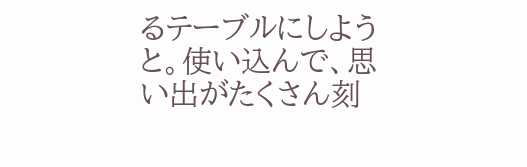るテーブルにしようと。使い込んで、思い出がたくさん刻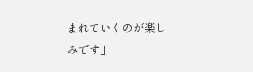まれていくのが楽しみです」